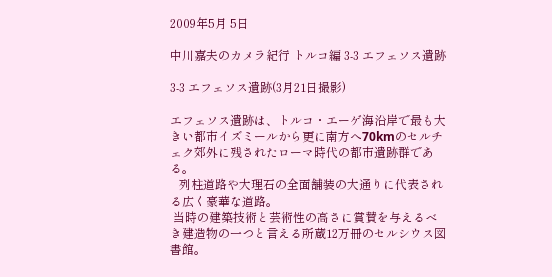2009年5月 5日

中川嘉夫のカメラ紀行 トルコ編 3-3 エフェソス遺跡

3-3 エフェソス遺跡(3月21日撮影)

エフェソス遺跡は、トルコ・エーゲ海沿岸で最も大きい都市イズミールから更に南方へ70kmのセルチェク郊外に残されたローマ時代の都市遺跡群である。
   列柱道路や大理石の全面舗装の大通りに代表される広く豪華な道路。
 当時の建築技術と芸術性の高さに賞賛を与えるべき建造物の一つと言える所蔵12万冊のセルシウス図書館。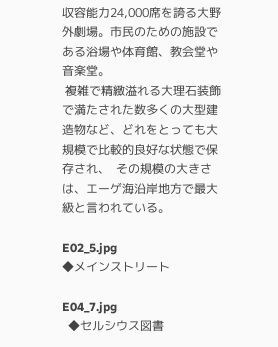収容能力24,000席を誇る大野外劇場。市民のための施設である浴場や体育館、教会堂や音楽堂。
 複雑で精緻溢れる大理石装飾で満たされた数多くの大型建造物など、どれをとっても大規模で比較的良好な状態で保存され、  その規模の大きさは、エーゲ海沿岸地方で最大級と言われている。

E02_5.jpg
◆メインストリート

E04_7.jpg
  ◆セルシウス図書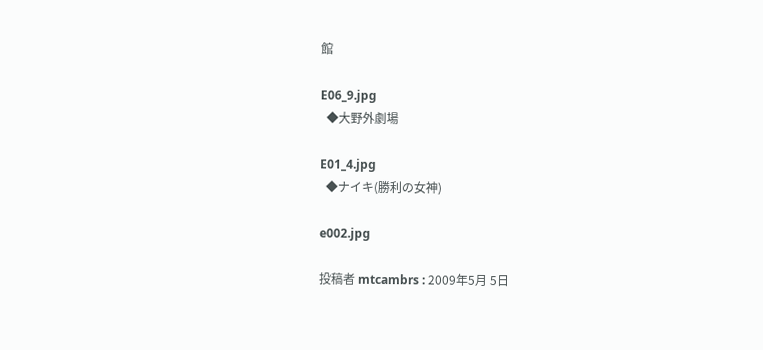館

E06_9.jpg
  ◆大野外劇場

E01_4.jpg
  ◆ナイキ(勝利の女神)

e002.jpg

投稿者 mtcambrs : 2009年5月 5日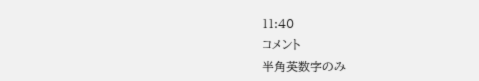11:40
コメント
半角英数字のみ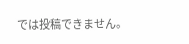では投稿できません。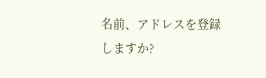名前、アドレスを登録しますか?